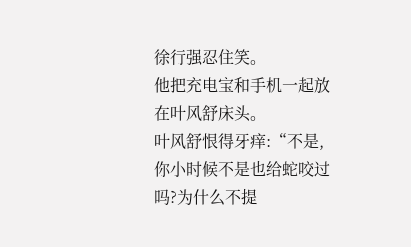徐行强忍住笑。
他把充电宝和手机一起放在叶风舒床头。
叶风舒恨得牙痒:“不是,你小时候不是也给蛇咬过吗?为什么不提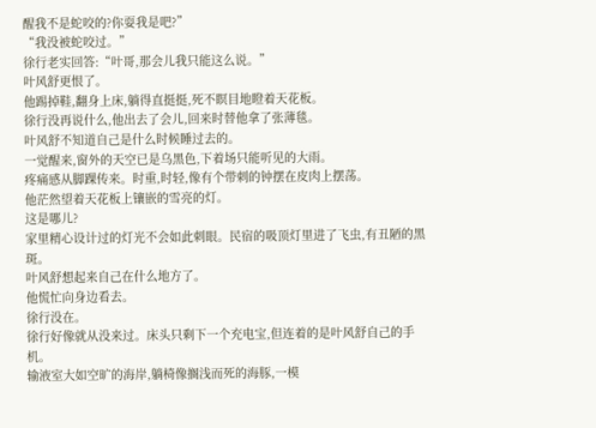醒我不是蛇咬的?你耍我是吧?”
“我没被蛇咬过。”
徐行老实回答:“叶哥,那会儿我只能这么说。”
叶风舒更恨了。
他踢掉鞋,翻身上床,躺得直挺挺,死不瞑目地瞪着天花板。
徐行没再说什么,他出去了会儿,回来时替他拿了张薄毯。
叶风舒不知道自己是什么时候睡过去的。
一觉醒来,窗外的天空已是乌黑色,下着场只能听见的大雨。
疼痛感从脚踝传来。时重,时轻,像有个带刺的钟摆在皮肉上摆荡。
他茫然望着天花板上镶嵌的雪亮的灯。
这是哪儿?
家里精心设计过的灯光不会如此刺眼。民宿的吸顶灯里进了飞虫,有丑陋的黑斑。
叶风舒想起来自己在什么地方了。
他慌忙向身边看去。
徐行没在。
徐行好像就从没来过。床头只剩下一个充电宝,但连着的是叶风舒自己的手机。
输液室大如空旷的海岸,躺椅像搁浅而死的海豚,一模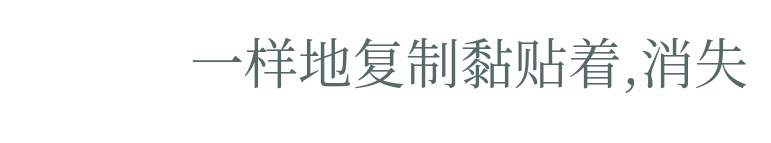一样地复制黏贴着,消失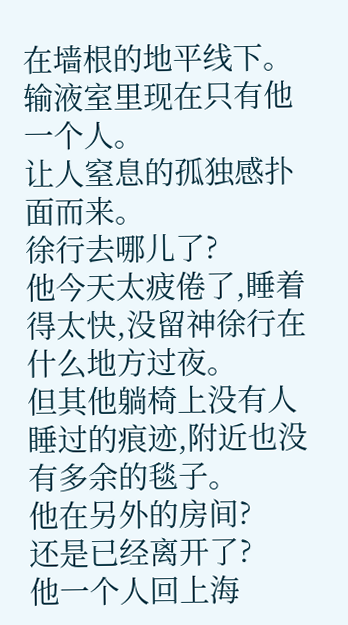在墙根的地平线下。
输液室里现在只有他一个人。
让人窒息的孤独感扑面而来。
徐行去哪儿了?
他今天太疲倦了,睡着得太快,没留神徐行在什么地方过夜。
但其他躺椅上没有人睡过的痕迹,附近也没有多余的毯子。
他在另外的房间?
还是已经离开了?
他一个人回上海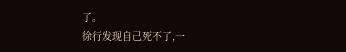了。
徐行发现自己死不了,一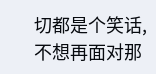切都是个笑话,不想再面对那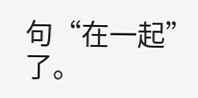句“在一起”了。